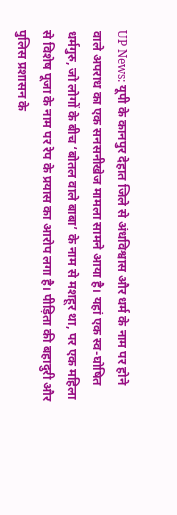UP News: यूपी के कानपुर देहात जिले से अंधविश्वास और धर्म के नाम पर होने वाले अपराध का एक सनसनीखेज मामला सामने आया है। यहां एक स्व-घोषित धर्मगुरु, जो लोगों के बीच ‘बोतल वाले बाबा’ के नाम से मशहूर था, पर एक महिला से विशेष पूजा के नाम पर रेप के प्रयास का आरोप लगा है। पीड़िता की बहादुरी और पुलिस प्रशासन के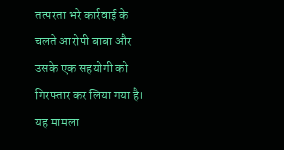तत्परता भरे कार्रवाई के चलते आरोपी बाबा और उसके एक सहयोगी को गिरफ्तार कर लिया गया है।
यह मामला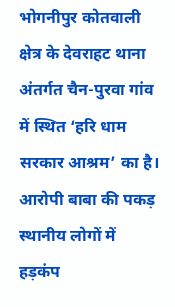भोगनीपुर कोतवाली क्षेत्र के देवराहट थाना अंतर्गत चैन-पुरवा गांव में स्थित ‘हरि धाम सरकार आश्रम’ का है। आरोपी बाबा की पकड़ स्थानीय लोगों में हड़कंप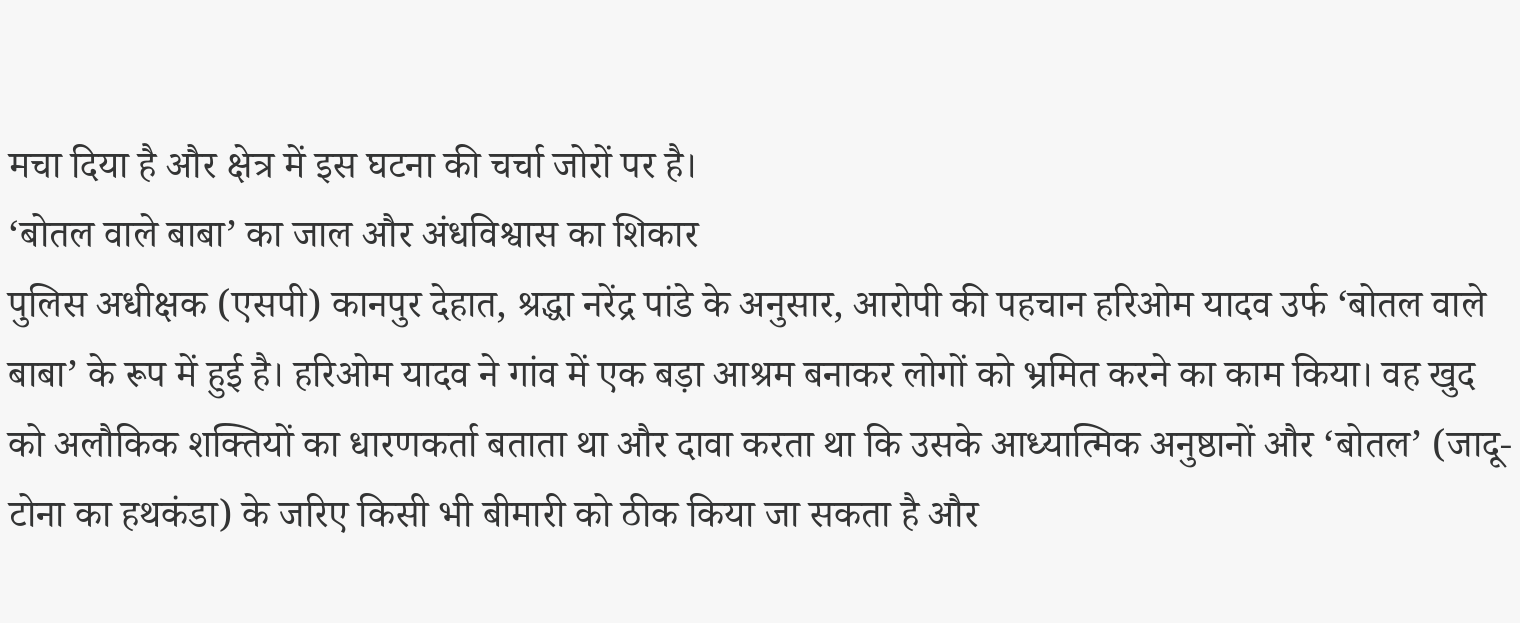मचा दिया है और क्षेत्र में इस घटना की चर्चा जोरों पर है।
‘बोतल वाले बाबा’ का जाल और अंधविश्वास का शिकार
पुलिस अधीक्षक (एसपी) कानपुर देहात, श्रद्धा नरेंद्र पांडे के अनुसार, आरोपी की पहचान हरिओम यादव उर्फ ‘बोतल वाले बाबा’ के रूप में हुई है। हरिओम यादव ने गांव में एक बड़ा आश्रम बनाकर लोगों को भ्रमित करने का काम किया। वह खुद को अलौकिक शक्तियों का धारणकर्ता बताता था और दावा करता था कि उसके आध्यात्मिक अनुष्ठानों और ‘बोतल’ (जादू-टोना का हथकंडा) के जरिए किसी भी बीमारी को ठीक किया जा सकता है और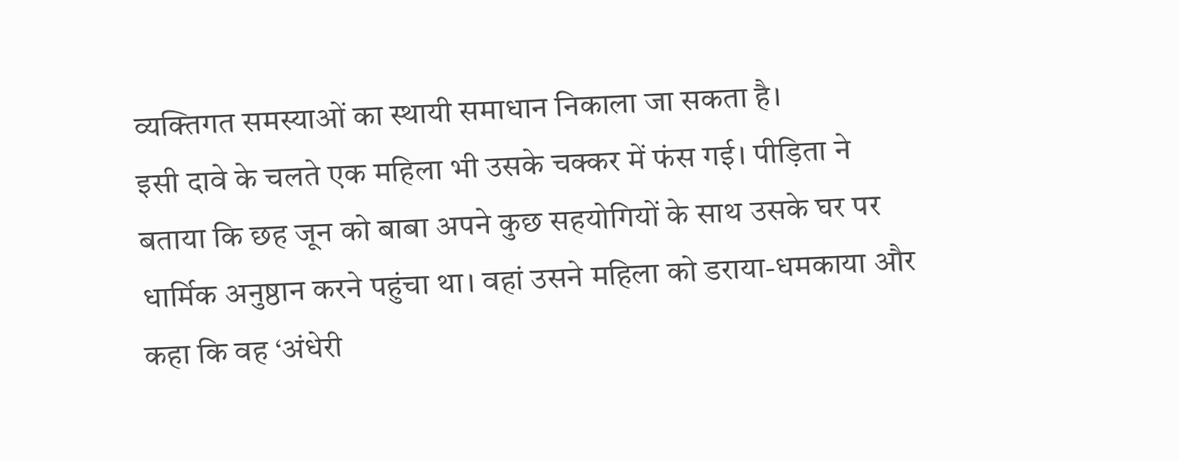व्यक्तिगत समस्याओं का स्थायी समाधान निकाला जा सकता है।
इसी दावे के चलते एक महिला भी उसके चक्कर में फंस गई। पीड़िता ने बताया कि छह जून को बाबा अपने कुछ सहयोगियों के साथ उसके घर पर धार्मिक अनुष्ठान करने पहुंचा था। वहां उसने महिला को डराया-धमकाया और कहा कि वह ‘अंधेरी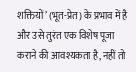शक्तियों’ (भूत-प्रेत) के प्रभाव में है और उसे तुरंत एक विशेष पूजा कराने की आवश्यकता है, नहीं तो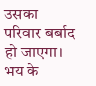उसका परिवार बर्बाद हो जाएगा। भय के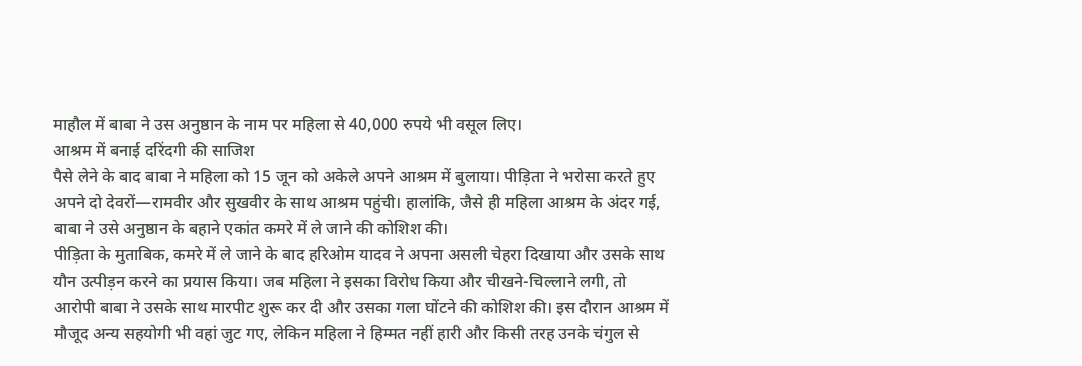माहौल में बाबा ने उस अनुष्ठान के नाम पर महिला से 40,000 रुपये भी वसूल लिए।
आश्रम में बनाई दरिंदगी की साजिश
पैसे लेने के बाद बाबा ने महिला को 15 जून को अकेले अपने आश्रम में बुलाया। पीड़िता ने भरोसा करते हुए अपने दो देवरों—रामवीर और सुखवीर के साथ आश्रम पहुंची। हालांकि, जैसे ही महिला आश्रम के अंदर गई, बाबा ने उसे अनुष्ठान के बहाने एकांत कमरे में ले जाने की कोशिश की।
पीड़िता के मुताबिक, कमरे में ले जाने के बाद हरिओम यादव ने अपना असली चेहरा दिखाया और उसके साथ यौन उत्पीड़न करने का प्रयास किया। जब महिला ने इसका विरोध किया और चीखने-चिल्लाने लगी, तो आरोपी बाबा ने उसके साथ मारपीट शुरू कर दी और उसका गला घोंटने की कोशिश की। इस दौरान आश्रम में मौजूद अन्य सहयोगी भी वहां जुट गए, लेकिन महिला ने हिम्मत नहीं हारी और किसी तरह उनके चंगुल से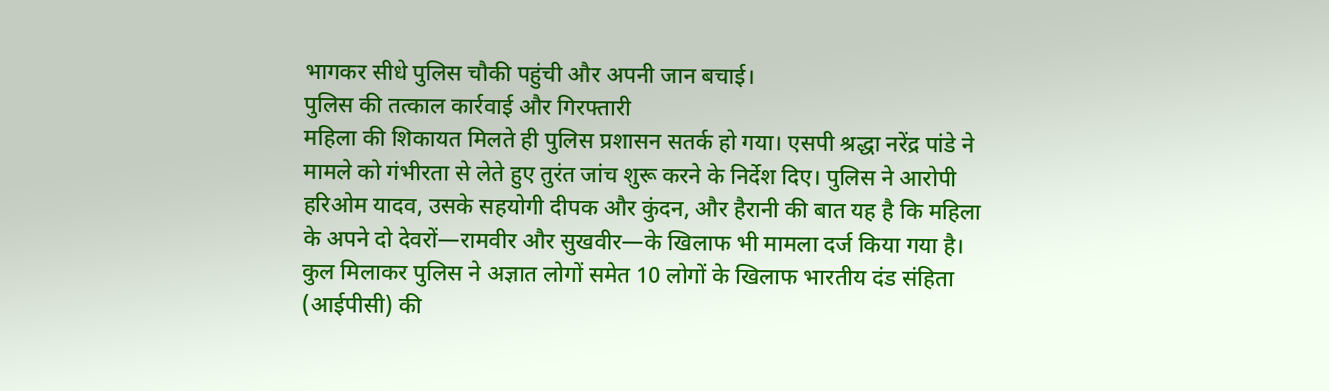भागकर सीधे पुलिस चौकी पहुंची और अपनी जान बचाई।
पुलिस की तत्काल कार्रवाई और गिरफ्तारी
महिला की शिकायत मिलते ही पुलिस प्रशासन सतर्क हो गया। एसपी श्रद्धा नरेंद्र पांडे ने मामले को गंभीरता से लेते हुए तुरंत जांच शुरू करने के निर्देश दिए। पुलिस ने आरोपी हरिओम यादव, उसके सहयोगी दीपक और कुंदन, और हैरानी की बात यह है कि महिला के अपने दो देवरों—रामवीर और सुखवीर—के खिलाफ भी मामला दर्ज किया गया है। कुल मिलाकर पुलिस ने अज्ञात लोगों समेत 10 लोगों के खिलाफ भारतीय दंड संहिता (आईपीसी) की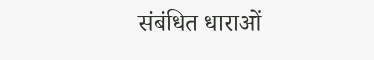संबंधित धाराओं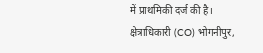में प्राथमिकी दर्ज की है।
क्षेत्राधिकारी (CO) भोगनीपुर,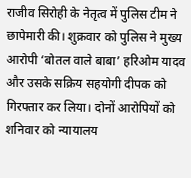राजीव सिरोही के नेतृत्व में पुलिस टीम ने छापेमारी की। शुक्रवार को पुलिस ने मुख्य आरोपी ‘बोतल वाले बाबा’ हरिओम यादव और उसके सक्रिय सहयोगी दीपक को गिरफ्तार कर लिया। दोनों आरोपियों को शनिवार को न्यायालय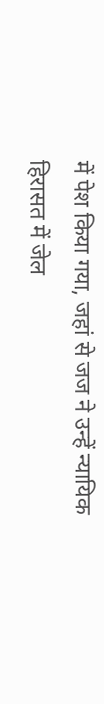में पेश किया गया, जहां से जज ने उन्हें न्यायिक हिरासत में जेल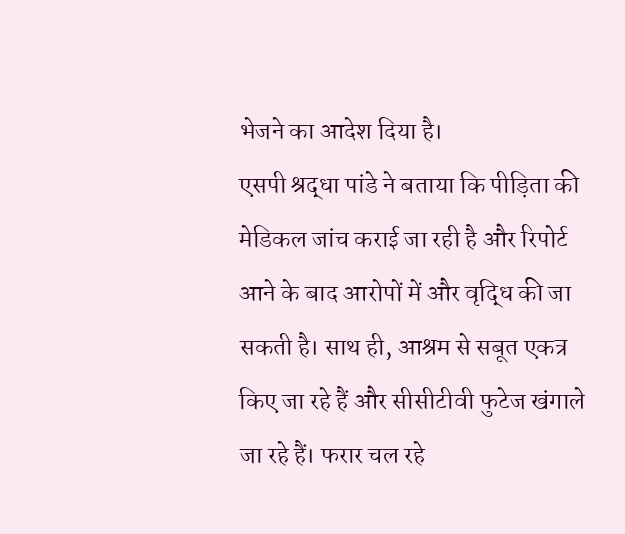भेजने का आदेश दिया है।
एसपी श्रद्धा पांडे ने बताया कि पीड़िता की मेडिकल जांच कराई जा रही है और रिपोर्ट आने के बाद आरोपों में और वृद्धि की जा सकती है। साथ ही, आश्रम से सबूत एकत्र किए जा रहे हैं और सीसीटीवी फुटेज खंगाले जा रहे हैं। फरार चल रहे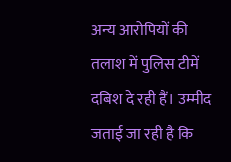अन्य आरोपियों की तलाश में पुलिस टीमें दबिश दे रही हैं। उम्मीद जताई जा रही है कि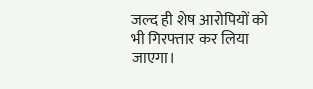जल्द ही शेष आरोपियों को भी गिरफ्तार कर लिया जाएगा।